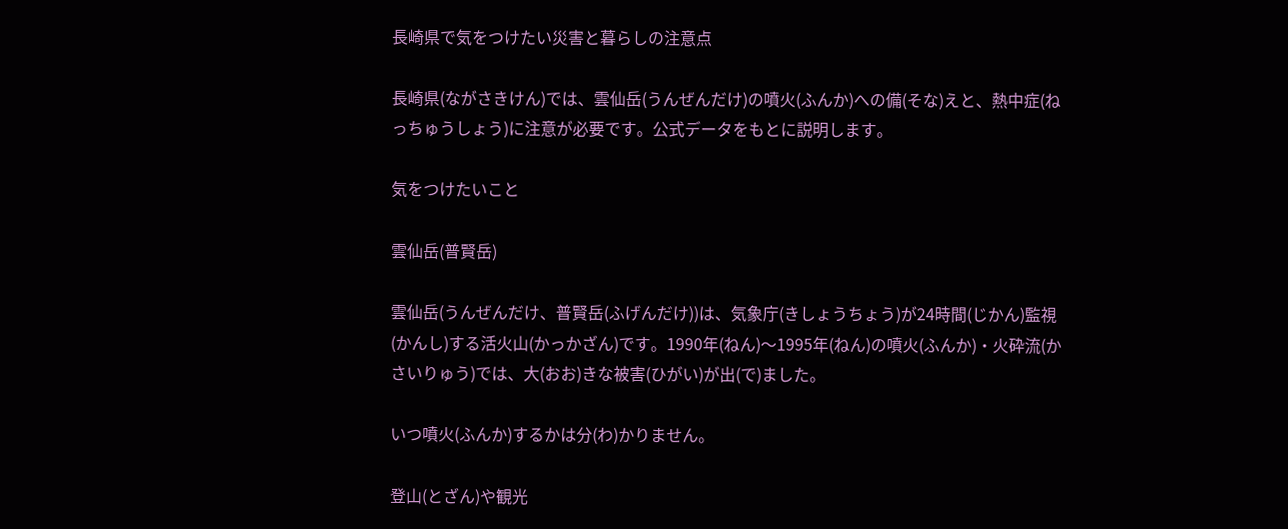長崎県で気をつけたい災害と暮らしの注意点

長崎県(ながさきけん)では、雲仙岳(うんぜんだけ)の噴火(ふんか)への備(そな)えと、熱中症(ねっちゅうしょう)に注意が必要です。公式データをもとに説明します。

気をつけたいこと

雲仙岳(普賢岳)

雲仙岳(うんぜんだけ、普賢岳(ふげんだけ))は、気象庁(きしょうちょう)が24時間(じかん)監視(かんし)する活火山(かっかざん)です。1990年(ねん)〜1995年(ねん)の噴火(ふんか)・火砕流(かさいりゅう)では、大(おお)きな被害(ひがい)が出(で)ました。

いつ噴火(ふんか)するかは分(わ)かりません。

登山(とざん)や観光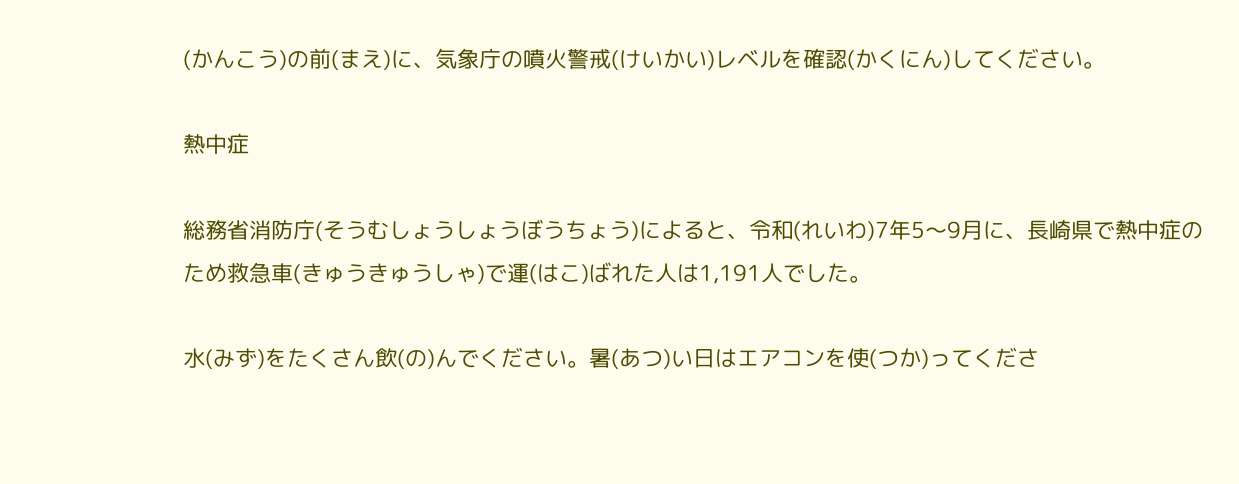(かんこう)の前(まえ)に、気象庁の噴火警戒(けいかい)レベルを確認(かくにん)してください。

熱中症

総務省消防庁(そうむしょうしょうぼうちょう)によると、令和(れいわ)7年5〜9月に、長崎県で熱中症のため救急車(きゅうきゅうしゃ)で運(はこ)ばれた人は1,191人でした。

水(みず)をたくさん飲(の)んでください。暑(あつ)い日はエアコンを使(つか)ってくださ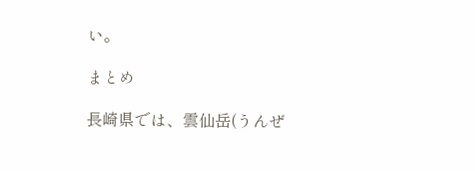い。

まとめ

長崎県では、雲仙岳(うんぜ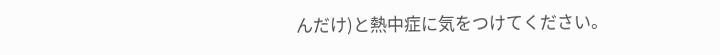んだけ)と熱中症に気をつけてください。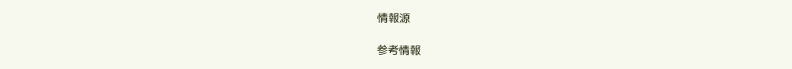情報源

参考情報